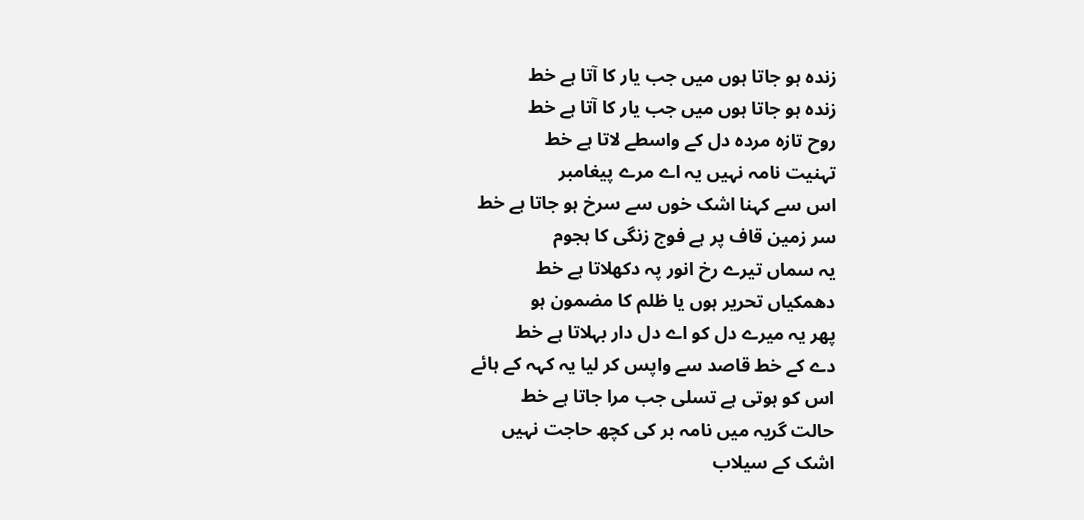زندہ ہو جاتا ہوں میں جب یار کا آتا ہے خط
زندہ ہو جاتا ہوں میں جب یار کا آتا ہے خط
روح تازہ مردہ دل کے واسطے لاتا ہے خط
تہنیت نامہ نہیں یہ اے مرے پیغامبر
اس سے کہنا اشک خوں سے سرخ ہو جاتا ہے خط
سر زمین قاف پر ہے فوج زنگی کا ہجوم
یہ سماں تیرے رخ انور پہ دکھلاتا ہے خط
دھمکیاں تحریر ہوں یا ظلم کا مضمون ہو
پھر یہ میرے دل کو اے دل دار بہلاتا ہے خط
دے کے خط قاصد سے واپس کر لیا یہ کہہ کے ہائے
اس کو ہوتی ہے تسلی جب مرا جاتا ہے خط
حالت گریہ میں نامہ بر کی کچھ حاجت نہیں
اشک کے سیلاب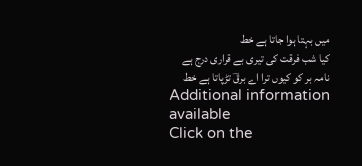میں بہتا ہوا جاتا ہے خط
کیا شب فرقت کی تیری بے قراری درج ہے
نامہ بر کو کیوں ترا اے برقؔ تڑپاتا ہے خط
Additional information available
Click on the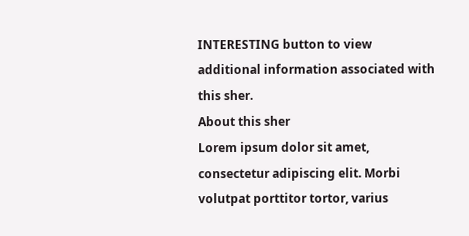INTERESTING button to view additional information associated with this sher.
About this sher
Lorem ipsum dolor sit amet, consectetur adipiscing elit. Morbi volutpat porttitor tortor, varius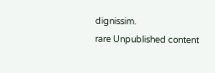dignissim.
rare Unpublished content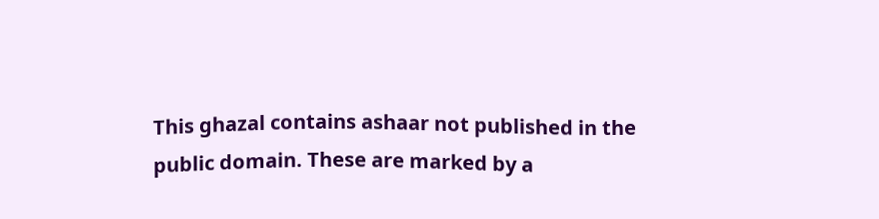This ghazal contains ashaar not published in the public domain. These are marked by a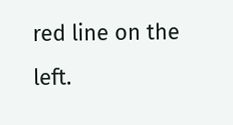red line on the left.